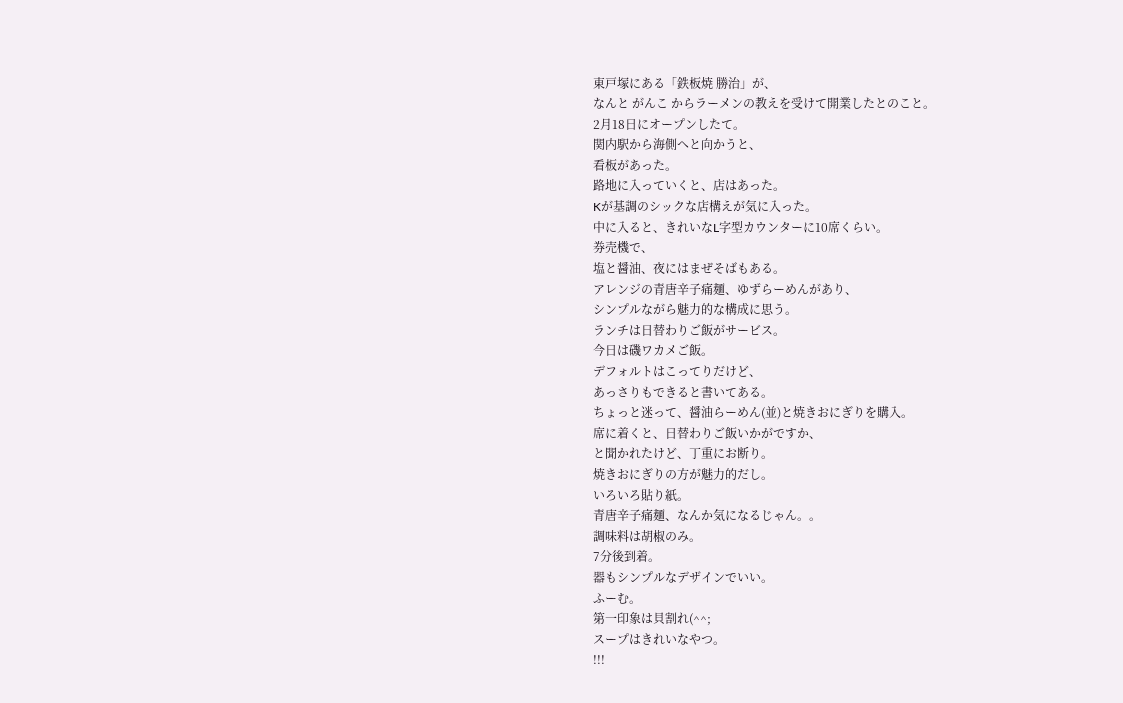東戸塚にある「鉄板焼 勝治」が、
なんと がんこ からラーメンの教えを受けて開業したとのこと。
2月18日にオープンしたて。
関内駅から海側へと向かうと、
看板があった。
路地に入っていくと、店はあった。
Kが基調のシックな店構えが気に入った。
中に入ると、きれいなL字型カウンターに10席くらい。
券売機で、
塩と醤油、夜にはまぜそばもある。
アレンジの青唐辛子痛麺、ゆずらーめんがあり、
シンプルながら魅力的な構成に思う。
ランチは日替わりご飯がサービス。
今日は磯ワカメご飯。
デフォルトはこってりだけど、
あっさりもできると書いてある。
ちょっと迷って、醤油らーめん(並)と焼きおにぎりを購入。
席に着くと、日替わりご飯いかがですか、
と聞かれたけど、丁重にお断り。
焼きおにぎりの方が魅力的だし。
いろいろ貼り紙。
青唐辛子痛麺、なんか気になるじゃん。。
調味料は胡椒のみ。
7分後到着。
器もシンプルなデザインでいい。
ふーむ。
第一印象は貝割れ(^^;
スープはきれいなやつ。
!!!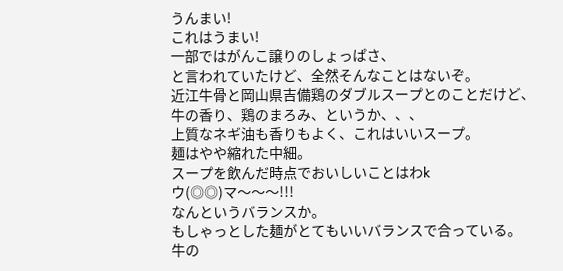うんまい!
これはうまい!
一部ではがんこ譲りのしょっぱさ、
と言われていたけど、全然そんなことはないぞ。
近江牛骨と岡山県吉備鶏のダブルスープとのことだけど、
牛の香り、鶏のまろみ、というか、、、
上質なネギ油も香りもよく、これはいいスープ。
麺はやや縮れた中細。
スープを飲んだ時点でおいしいことはわk
ウ(◎◎)マ〜〜〜!!!
なんというバランスか。
もしゃっとした麺がとてもいいバランスで合っている。
牛の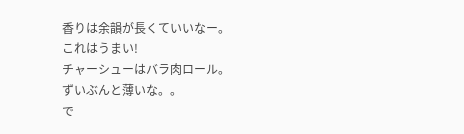香りは余韻が長くていいなー。
これはうまい!
チャーシューはバラ肉ロール。
ずいぶんと薄いな。。
で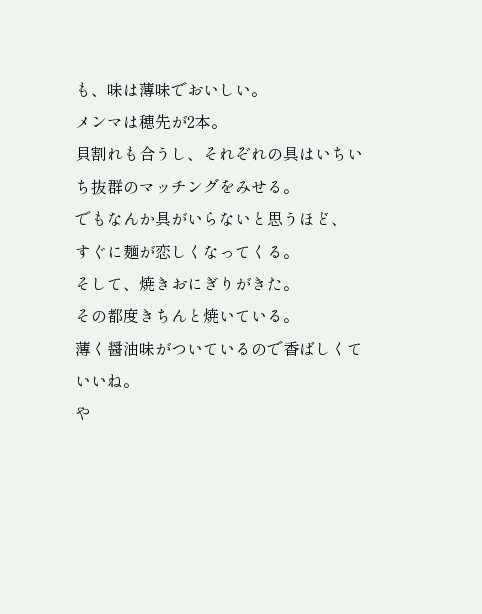も、味は薄味でおいしい。
メンマは穂先が2本。
貝割れも合うし、それぞれの具はいちいち抜群のマッチングをみせる。
でもなんか具がいらないと思うほど、
すぐに麺が恋しくなってくる。
そして、焼きおにぎりがきた。
その都度きちんと焼いている。
薄く醤油味がついているので香ばしくていいね。
や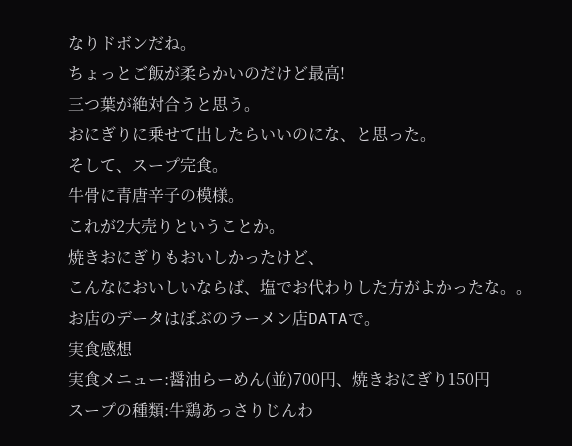なりドボンだね。
ちょっとご飯が柔らかいのだけど最高!
三つ葉が絶対合うと思う。
おにぎりに乗せて出したらいいのにな、と思った。
そして、スープ完食。
牛骨に青唐辛子の模様。
これが2大売りということか。
焼きおにぎりもおいしかったけど、
こんなにおいしいならば、塩でお代わりした方がよかったな。。
お店のデータはぼぶのラーメン店DATAで。
実食感想
実食メニュー:醤油らーめん(並)700円、焼きおにぎり150円
スープの種類:牛鶏あっさりじんわ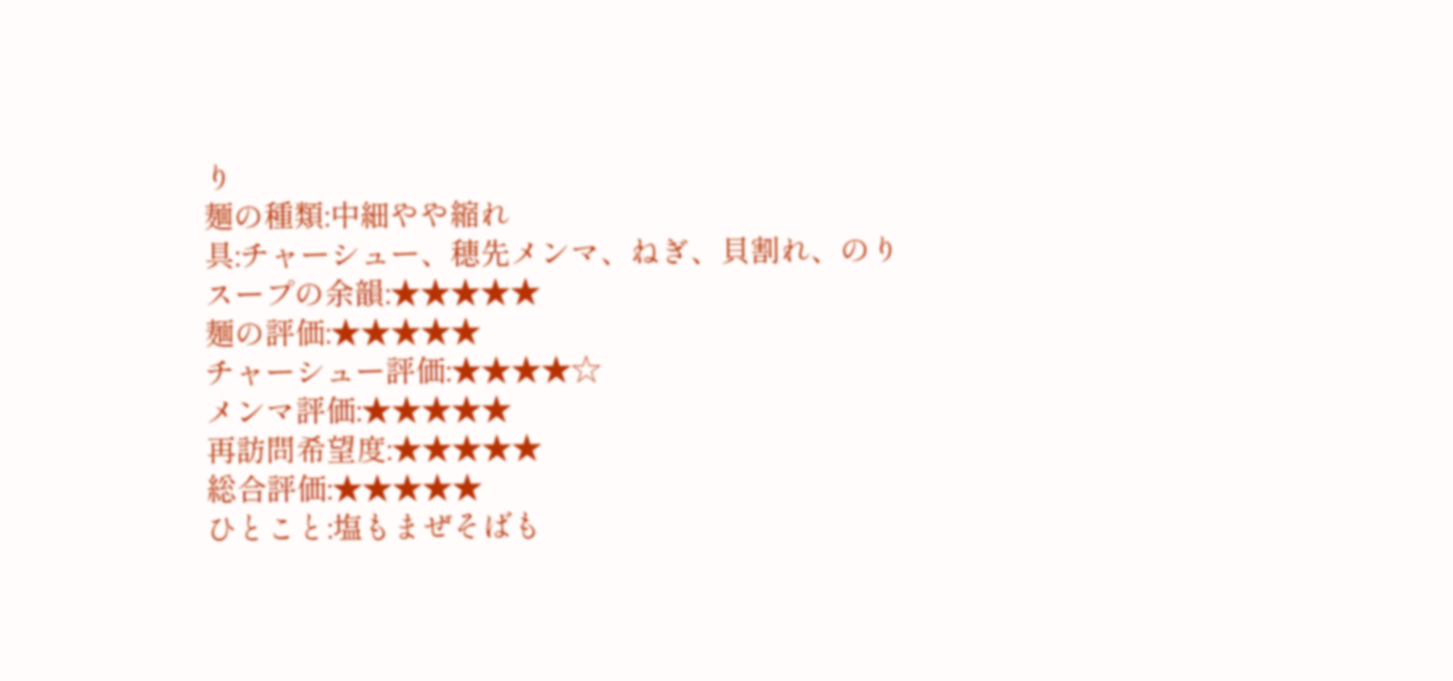り
麺の種類:中細やや縮れ
具:チャーシュー、穂先メンマ、ねぎ、貝割れ、のり
スープの余韻:★★★★★
麺の評価:★★★★★
チャーシュー評価:★★★★☆
メンマ評価:★★★★★
再訪問希望度:★★★★★
総合評価:★★★★★
ひとこと:塩もまぜそばも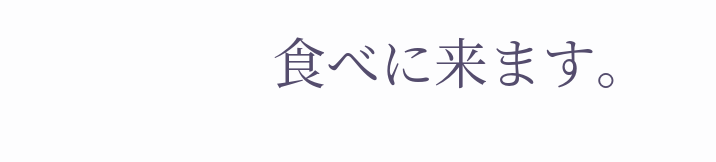食べに来ます。